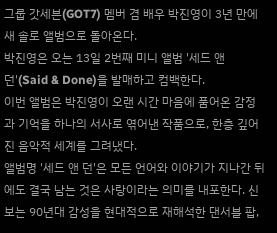그룹 갓세븐(GOT7) 멤버 겸 배우 박진영이 3년 만에 새 솔로 앨범으로 돌아온다.
박진영은 오는 13일 2번째 미니 앨범 '세드 앤 던'(Said & Done)을 발매하고 컴백한다.
이번 앨범은 박진영이 오랜 시간 마음에 품어온 감정과 기억을 하나의 서사로 엮어낸 작품으로, 한층 깊어진 음악적 세계를 그려냈다.
앨범명 '세드 앤 던'은 모든 언어와 이야기가 지나간 뒤에도 결국 남는 것은 사랑이라는 의미를 내포한다. 신보는 90년대 감성을 현대적으로 재해석한 댄서블 팝,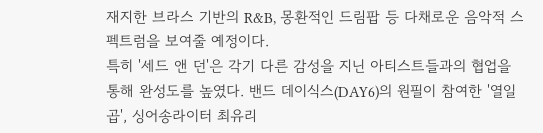재지한 브라스 기반의 R&B, 몽환적인 드림팝 등 다채로운 음악적 스펙트럼을 보여줄 예정이다.
특히 '세드 앤 던'은 각기 다른 감성을 지닌 아티스트들과의 협업을 통해 완성도를 높였다. 밴드 데이식스(DAY6)의 원필이 참여한 '열일곱', 싱어송라이터 최유리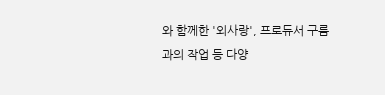와 함께한 '외사랑', 프로듀서 구름과의 작업 등 다양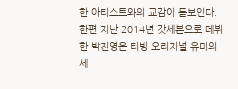한 아티스트와의 교감이 돋보인다.
한편 지난 2014년 갓세븐으로 데뷔한 박진영은 티빙 오리지널 유미의 세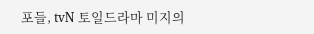포들, tvN 토일드라마 미지의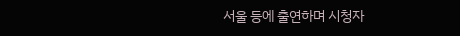서울 등에 출연하며 시청자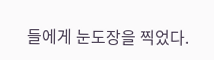들에게 눈도장을 찍었다.